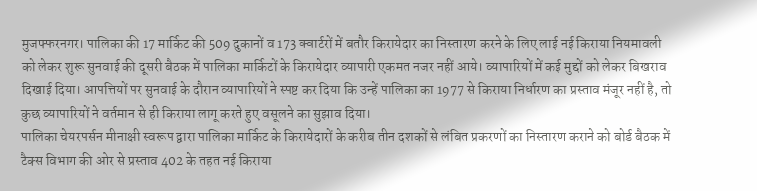मुजफ्फरनगर। पालिका की 17 मार्किट की 509 दुकानों व 173 क्वार्टरों में बतौर किरायेदार का निस्तारण करने के लिए लाई नई किराया नियमावली को लेकर शुरू सुनवाई की दूसरी बैठक में पालिका मार्किटों के किरायेदार व्यापारी एकमत नजर नहीं आये। व्यापारियों में कई मुद्दों को लेकर बिखराव दिखाई दिया। आपत्तियों पर सुनवाई के दौरान व्यापारियों ने स्पष्ट कर दिया कि उन्हें पालिका का 1977 से किराया निर्धारण का प्रस्ताव मंजूर नहीं है, तो कुछ व्यापारियों ने वर्तमान से ही किराया लागू करते हुए वसूलने का सुझाव दिया।
पालिका चेयरपर्सन मीनाक्षी स्वरूप द्वारा पालिका मार्किट के किरायेदारों के करीब तीन दशकों से लंबित प्रकरणों का निस्तारण कराने को बोर्ड बैठक में टैक्स विभाग की ओर से प्रस्ताव 402 के तहत नई किराया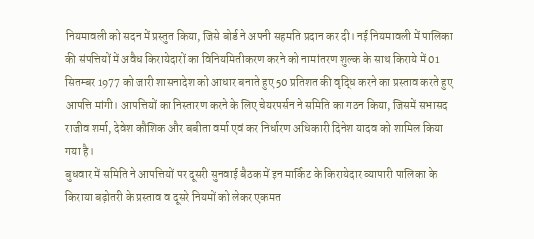नियमावली को सदन में प्रस्तुत किया, जिसे बोर्ड ने अपनी सहमति प्रदान कर दी। नई नियमावली में पालिका की संपत्तियों में अवैध किरायेदारों का विनियमितीकरण करने को नामांतरण शुल्क के साथ किराये में 01 सितम्बर 1977 को जारी शासनादेश को आधार बनाते हुए 50 प्रतिशत की वृद्धि करने का प्रस्ताव करते हुए आपत्ति मांगी। आपत्तियों का निस्तारण करने के लिए चेयरपर्सन ने समिति का गठन किया, जिसमें सभासद राजीव शर्मा, देवेश कौशिक और बबीता वर्मा एवं कर निर्धारण अधिकारी दिनेश यादव को शामिल किया गया है।
बुधवार में समिति ने आपत्तियों पर दूसरी सुनवाई बैठक में इन मार्किट के किरायेदार व्यापारी पालिका के किराया बढ़ोतरी के प्रस्ताव व दूसरे नियमों को लेकर एकमत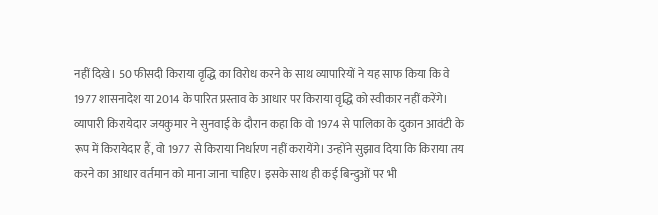नहीं दिखे। 50 फीसदी किराया वृद्धि का विरोध करने के साथ व्यापारियों ने यह साफ किया कि वे 1977 शासनादेश या 2014 के पारित प्रस्ताव के आधार पर किराया वृद्धि को स्वीकार नहीं करेंगे। व्यापारी किरायेदार जयकुमार ने सुनवाई के दौरान कहा कि वो 1974 से पालिका के दुकान आवंटी के रूप में किरायेदार हैं, वो 1977 से किराया निर्धारण नहीं करायेंगे। उन्होंने सुझाव दिया कि किराया तय करने का आधार वर्तमान को माना जाना चाहिए। इसके साथ ही कई बिन्दुओं पर भी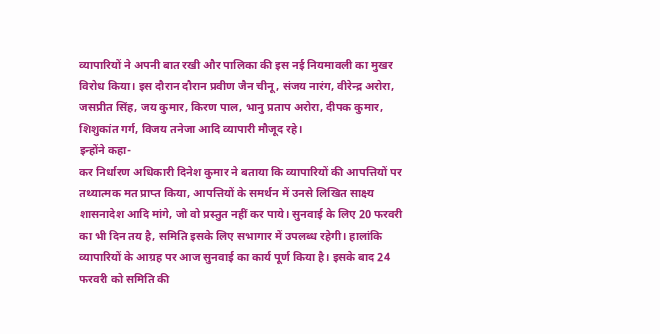व्यापारियों ने अपनी बात रखी और पालिका की इस नई नियमावली का मुखर विरोध किया। इस दौरान दौरान प्रवीण जैन चीनू, संजय नारंग, वीरेन्द्र अरोरा, जसप्रीत सिंह, जय कुमार, किरण पाल, भानु प्रताप अरोरा, दीपक कुमार, शिशुकांत गर्ग, विजय तनेजा आदि व्यापारी मौजूद रहे।
इन्होंने कहा-
कर निर्धारण अधिकारी दिनेश कुमार ने बताया कि व्यापारियों की आपत्तियों पर तथ्यात्मक मत प्राप्त किया, आपत्तियों के समर्थन में उनसे लिखित साक्ष्य शासनादेश आदि मांगे, जो वो प्रस्तुत नहीं कर पाये। सुनवाई के लिए 20 फरवरी का भी दिन तय है, समिति इसके लिए सभागार में उपलब्ध रहेगी। हालांकि व्यापारियों के आग्रह पर आज सुनवाई का कार्य पूर्ण किया है। इसके बाद 24 फरवरी को समिति की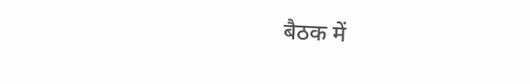बैठक में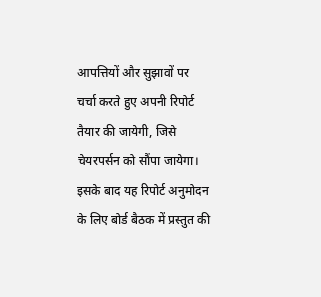आपत्तियों और सुझावों पर चर्चा करते हुए अपनी रिपोर्ट तैयार की जायेगी, जिसे चेयरपर्सन को सौंपा जायेगा। इसके बाद यह रिपोर्ट अनुमोदन के लिए बोर्ड बैठक में प्रस्तुत की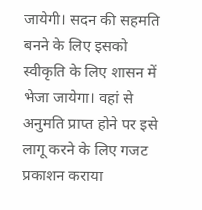जायेगी। सदन की सहमति बनने के लिए इसको स्वीकृति के लिए शासन में भेजा जायेगा। वहां से अनुमति प्राप्त होने पर इसे लागू करने के लिए गजट प्रकाशन कराया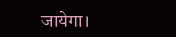जायेगा।